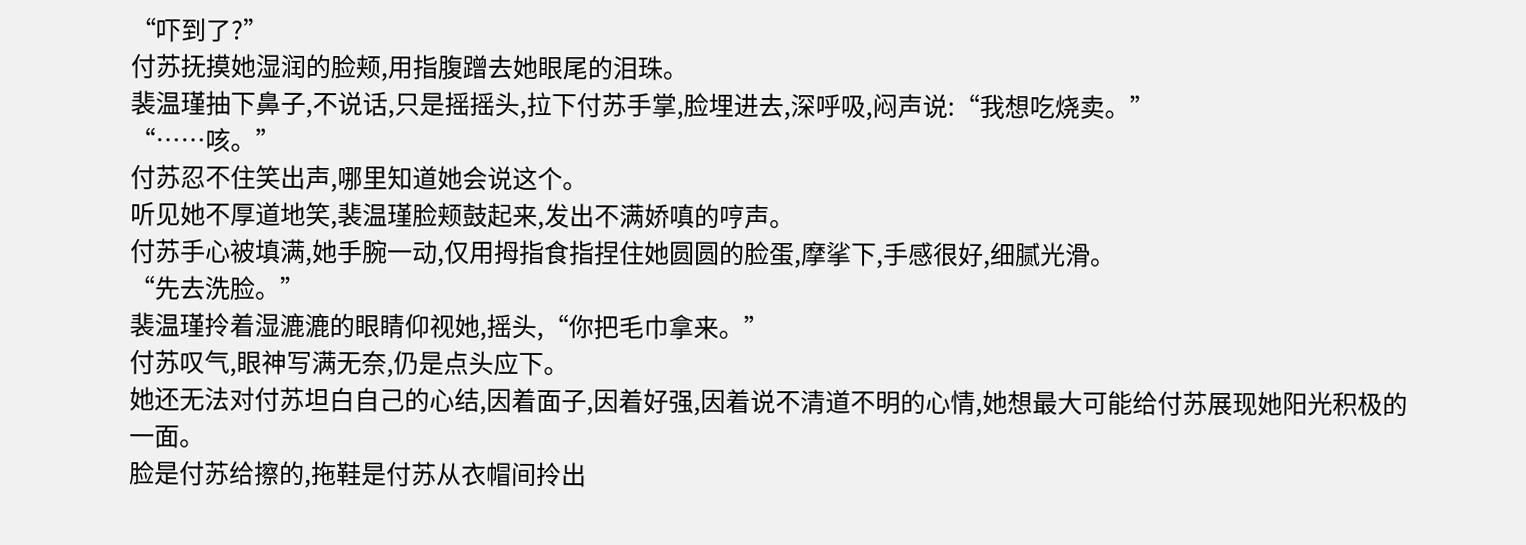“吓到了?”
付苏抚摸她湿润的脸颊,用指腹蹭去她眼尾的泪珠。
裴温瑾抽下鼻子,不说话,只是摇摇头,拉下付苏手掌,脸埋进去,深呼吸,闷声说:“我想吃烧卖。”
“……咳。”
付苏忍不住笑出声,哪里知道她会说这个。
听见她不厚道地笑,裴温瑾脸颊鼓起来,发出不满娇嗔的哼声。
付苏手心被填满,她手腕一动,仅用拇指食指捏住她圆圆的脸蛋,摩挲下,手感很好,细腻光滑。
“先去洗脸。”
裴温瑾拎着湿漉漉的眼睛仰视她,摇头,“你把毛巾拿来。”
付苏叹气,眼神写满无奈,仍是点头应下。
她还无法对付苏坦白自己的心结,因着面子,因着好强,因着说不清道不明的心情,她想最大可能给付苏展现她阳光积极的一面。
脸是付苏给擦的,拖鞋是付苏从衣帽间拎出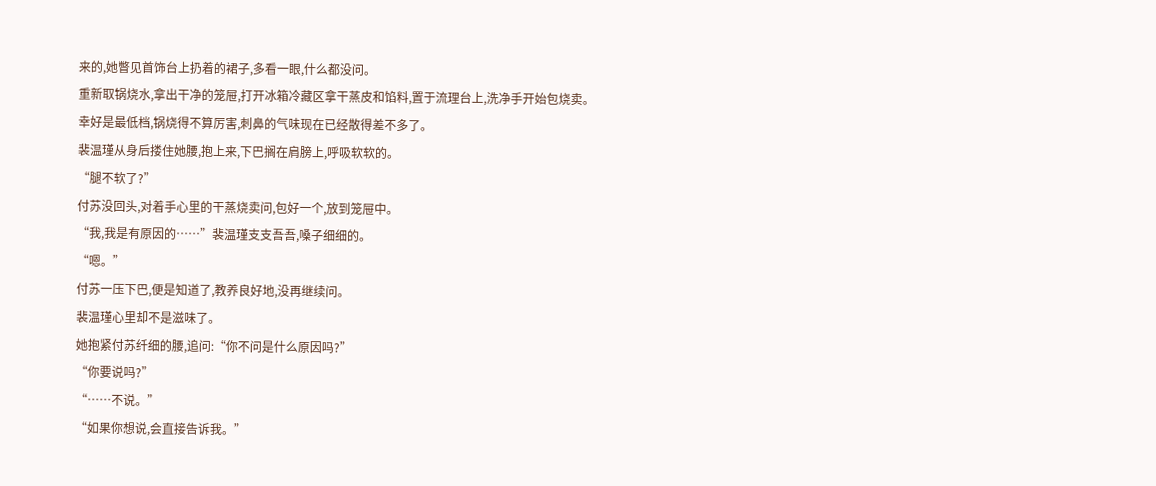来的,她瞥见首饰台上扔着的裙子,多看一眼,什么都没问。
重新取锅烧水,拿出干净的笼屉,打开冰箱冷藏区拿干蒸皮和馅料,置于流理台上,洗净手开始包烧卖。
幸好是最低档,锅烧得不算厉害,刺鼻的气味现在已经散得差不多了。
裴温瑾从身后搂住她腰,抱上来,下巴搁在肩膀上,呼吸软软的。
“腿不软了?”
付苏没回头,对着手心里的干蒸烧卖问,包好一个,放到笼屉中。
“我,我是有原因的……”裴温瑾支支吾吾,嗓子细细的。
“嗯。”
付苏一压下巴,便是知道了,教养良好地,没再继续问。
裴温瑾心里却不是滋味了。
她抱紧付苏纤细的腰,追问:“你不问是什么原因吗?”
“你要说吗?”
“……不说。”
“如果你想说,会直接告诉我。”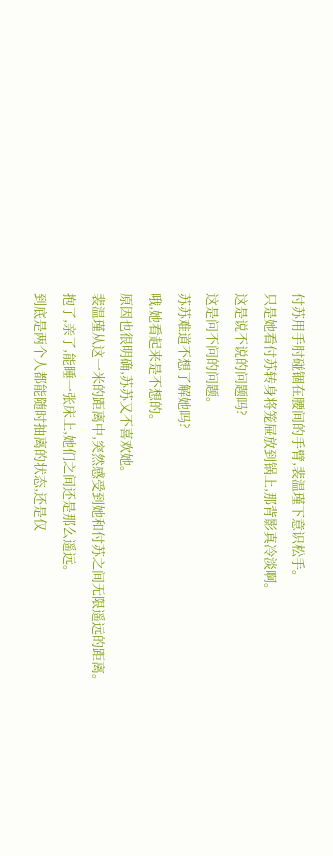付苏用手肘碰锢在腰间的手臂,裴温瑾下意识松手。
只是她看付苏转身将笼屉放到锅上,那背影真冷淡啊。
这是说不说的问题吗?
这是问不问的问题。
苏苏难道不想了解她吗?
哦,她看起来是不想的。
原因也很明确,苏苏又不喜欢她。
裴温瑾从这一米的距离中,突然感受到她和付苏之间无限遥远的距离。
抱了,亲了,能睡一张床上,她们之间还是那么遥远。
到底是两个人都能随时抽离的状态,还是仅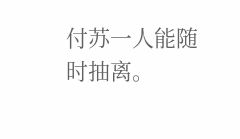付苏一人能随时抽离。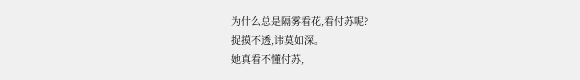为什么总是隔雾看花,看付苏呢?
捉摸不透,讳莫如深。
她真看不懂付苏,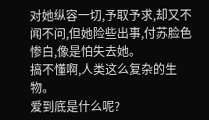对她纵容一切,予取予求,却又不闻不问,但她险些出事,付苏脸色惨白,像是怕失去她。
搞不懂啊,人类这么复杂的生物。
爱到底是什么呢?